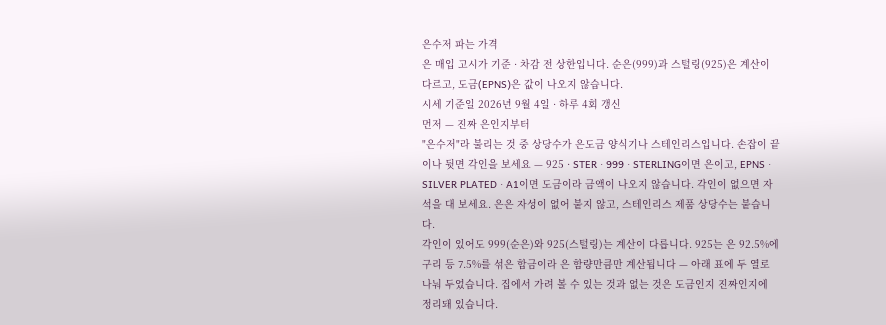은수저 파는 가격
은 매입 고시가 기준 · 차감 전 상한입니다. 순은(999)과 스털링(925)은 계산이 다르고, 도금(EPNS)은 값이 나오지 않습니다.
시세 기준일 2026년 9월 4일 · 하루 4회 갱신
먼저 — 진짜 은인지부터
"은수저"라 불리는 것 중 상당수가 은도금 양식기나 스테인리스입니다. 손잡이 끝이나 뒷면 각인을 보세요 — 925 · STER · 999 · STERLING이면 은이고, EPNS · SILVER PLATED · A1이면 도금이라 금액이 나오지 않습니다. 각인이 없으면 자석을 대 보세요. 은은 자성이 없어 붙지 않고, 스테인리스 제품 상당수는 붙습니다.
각인이 있어도 999(순은)와 925(스털링)는 계산이 다릅니다. 925는 은 92.5%에 구리 등 7.5%를 섞은 합금이라 은 함량만큼만 계산됩니다 — 아래 표에 두 열로 나눠 두었습니다. 집에서 가려 볼 수 있는 것과 없는 것은 도금인지 진짜인지에 정리돼 있습니다.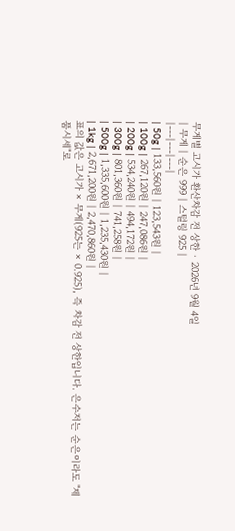무게별 고시가 환산차감 전 상한 · 2026년 9월 4일
| 무게 | 순은 999 | 스털링 925 |
|---|---|---|
| 50g | 133,560원 | 123,543원 |
| 100g | 267,120원 | 247,086원 |
| 200g | 534,240원 | 494,172원 |
| 300g | 801,360원 | 741,258원 |
| 500g | 1,335,600원 | 1,235,430원 |
| 1kg | 2,671,200원 | 2,470,860원 |
표의 값은 고시가 × 무게(925는 × 0.925), 즉 차감 전 상한입니다. 은수저는 순은이라도 "제품시세"로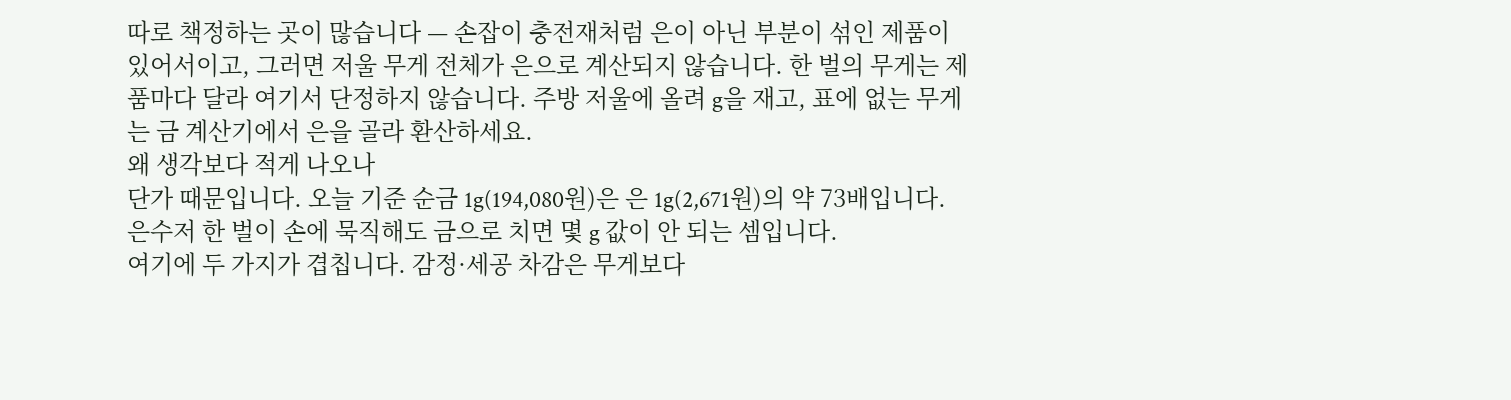따로 책정하는 곳이 많습니다 — 손잡이 충전재처럼 은이 아닌 부분이 섞인 제품이 있어서이고, 그러면 저울 무게 전체가 은으로 계산되지 않습니다. 한 벌의 무게는 제품마다 달라 여기서 단정하지 않습니다. 주방 저울에 올려 g을 재고, 표에 없는 무게는 금 계산기에서 은을 골라 환산하세요.
왜 생각보다 적게 나오나
단가 때문입니다. 오늘 기준 순금 1g(194,080원)은 은 1g(2,671원)의 약 73배입니다. 은수저 한 벌이 손에 묵직해도 금으로 치면 몇 g 값이 안 되는 셈입니다.
여기에 두 가지가 겹칩니다. 감정·세공 차감은 무게보다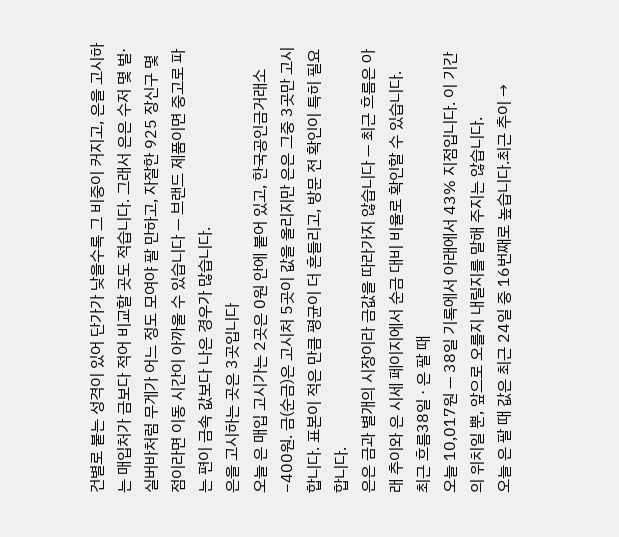건별로 붙는 성격이 있어 단가가 낮을수록 그 비중이 커지고, 은을 고시하는 매입처가 금보다 적어 비교할 곳도 적습니다. 그래서 은은 수저 몇 벌·실버바처럼 무게가 어느 정도 모여야 팔 만하고, 자잘한 925 장신구 몇 점이라면 이동 시간이 아까울 수 있습니다 — 브랜드 제품이면 중고로 파는 편이 금속 값보다 나은 경우가 많습니다.
은을 고시하는 곳은 3곳입니다
오늘 은 매입 고시가는 2곳은 0원 안에 붙어 있고, 한국공인금거래소 −400원. 금(순금)은 고시처 5곳이 값을 올리지만 은은 그중 3곳만 고시합니다. 표본이 적은 만큼 평균이 더 흔들리고, 방문 전 확인이 특히 필요합니다.
은은 금과 별개의 시장이라 금값을 따라가지 않습니다 — 최근 흐름은 아래 추이와 은 시세 페이지에서 순금 대비 비율로 확인할 수 있습니다.
최근 흐름38일 · 은 팔 때
오늘 10,017원 — 38일 기록에서 아래에서 43% 지점입니다. 이 기간의 위치일 뿐, 앞으로 오를지 내릴지를 말해 주지는 않습니다.
오늘 은 팔 때 값은 최근 24일 중 16번째로 높습니다.최근 추이 →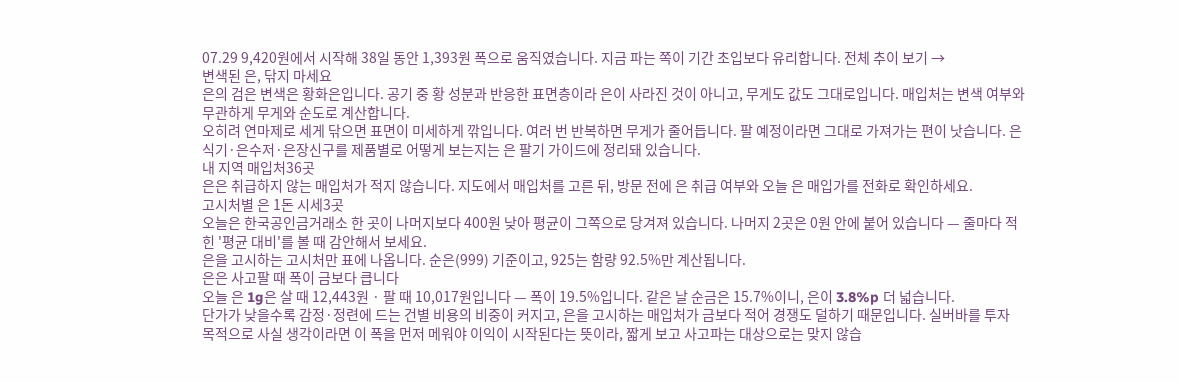07.29 9,420원에서 시작해 38일 동안 1,393원 폭으로 움직였습니다. 지금 파는 쪽이 기간 초입보다 유리합니다. 전체 추이 보기 →
변색된 은, 닦지 마세요
은의 검은 변색은 황화은입니다. 공기 중 황 성분과 반응한 표면층이라 은이 사라진 것이 아니고, 무게도 값도 그대로입니다. 매입처는 변색 여부와 무관하게 무게와 순도로 계산합니다.
오히려 연마제로 세게 닦으면 표면이 미세하게 깎입니다. 여러 번 반복하면 무게가 줄어듭니다. 팔 예정이라면 그대로 가져가는 편이 낫습니다. 은식기·은수저·은장신구를 제품별로 어떻게 보는지는 은 팔기 가이드에 정리돼 있습니다.
내 지역 매입처36곳
은은 취급하지 않는 매입처가 적지 않습니다. 지도에서 매입처를 고른 뒤, 방문 전에 은 취급 여부와 오늘 은 매입가를 전화로 확인하세요.
고시처별 은 1돈 시세3곳
오늘은 한국공인금거래소 한 곳이 나머지보다 400원 낮아 평균이 그쪽으로 당겨져 있습니다. 나머지 2곳은 0원 안에 붙어 있습니다 — 줄마다 적힌 '평균 대비'를 볼 때 감안해서 보세요.
은을 고시하는 고시처만 표에 나옵니다. 순은(999) 기준이고, 925는 함량 92.5%만 계산됩니다.
은은 사고팔 때 폭이 금보다 큽니다
오늘 은 1g은 살 때 12,443원 · 팔 때 10,017원입니다 — 폭이 19.5%입니다. 같은 날 순금은 15.7%이니, 은이 3.8%p 더 넓습니다.
단가가 낮을수록 감정·정련에 드는 건별 비용의 비중이 커지고, 은을 고시하는 매입처가 금보다 적어 경쟁도 덜하기 때문입니다. 실버바를 투자 목적으로 사실 생각이라면 이 폭을 먼저 메워야 이익이 시작된다는 뜻이라, 짧게 보고 사고파는 대상으로는 맞지 않습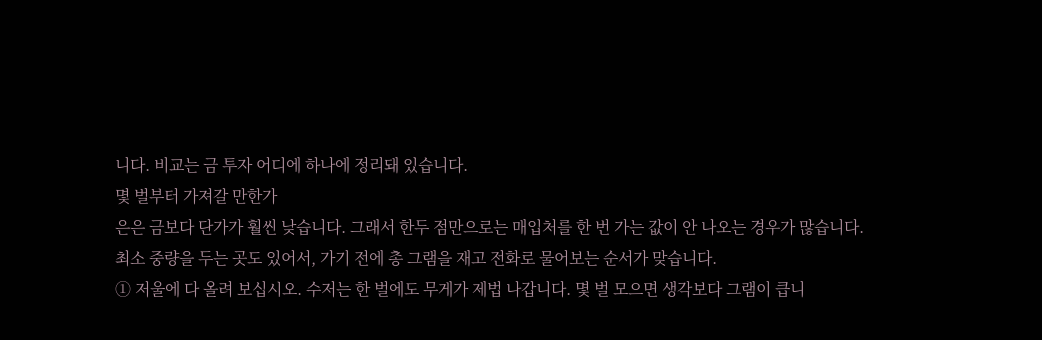니다. 비교는 금 투자 어디에 하나에 정리돼 있습니다.
몇 벌부터 가져갈 만한가
은은 금보다 단가가 훨씬 낮습니다. 그래서 한두 점만으로는 매입처를 한 번 가는 값이 안 나오는 경우가 많습니다. 최소 중량을 두는 곳도 있어서, 가기 전에 총 그램을 재고 전화로 물어보는 순서가 맞습니다.
① 저울에 다 올려 보십시오. 수저는 한 벌에도 무게가 제법 나갑니다. 몇 벌 모으면 생각보다 그램이 큽니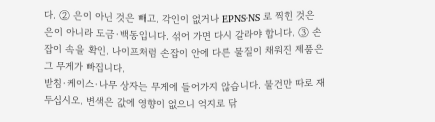다. ② 은이 아닌 것은 빼고. 각인이 없거나 EPNS·NS 로 찍힌 것은 은이 아니라 도금·백동입니다. 섞어 가면 다시 갈라야 합니다. ③ 손잡이 속을 확인. 나이프처럼 손잡이 안에 다른 물질이 채워진 제품은 그 무게가 빠집니다.
받침·케이스·나무 상자는 무게에 들어가지 않습니다. 물건만 따로 재 두십시오. 변색은 값에 영향이 없으니 억지로 닦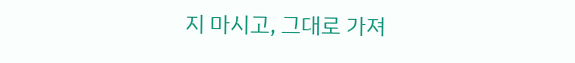지 마시고, 그대로 가져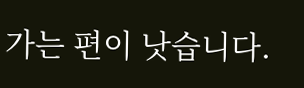가는 편이 낫습니다.